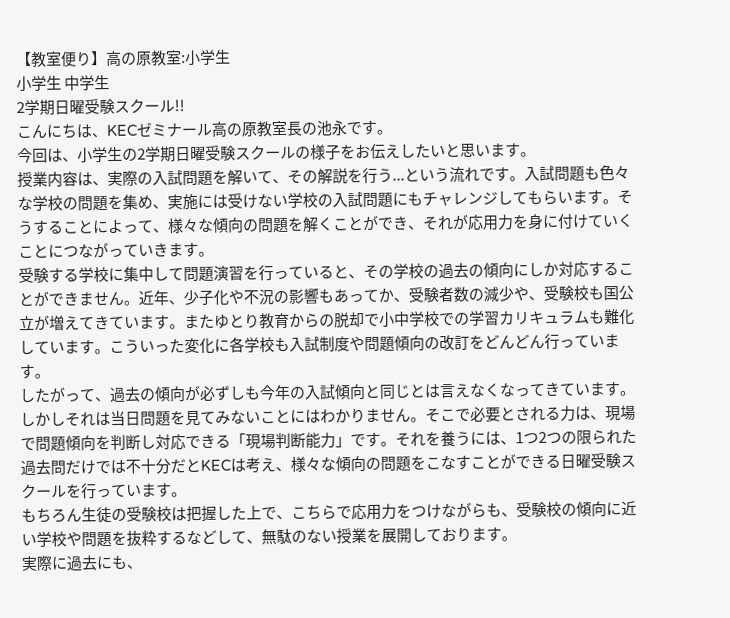【教室便り】高の原教室:小学生
小学生 中学生
2学期日曜受験スクール!!
こんにちは、KECゼミナール高の原教室長の池永です。
今回は、小学生の2学期日曜受験スクールの様子をお伝えしたいと思います。
授業内容は、実際の入試問題を解いて、その解説を行う...という流れです。入試問題も色々な学校の問題を集め、実施には受けない学校の入試問題にもチャレンジしてもらいます。そうすることによって、様々な傾向の問題を解くことができ、それが応用力を身に付けていくことにつながっていきます。
受験する学校に集中して問題演習を行っていると、その学校の過去の傾向にしか対応することができません。近年、少子化や不況の影響もあってか、受験者数の減少や、受験校も国公立が増えてきています。またゆとり教育からの脱却で小中学校での学習カリキュラムも難化しています。こういった変化に各学校も入試制度や問題傾向の改訂をどんどん行っています。
したがって、過去の傾向が必ずしも今年の入試傾向と同じとは言えなくなってきています。しかしそれは当日問題を見てみないことにはわかりません。そこで必要とされる力は、現場で問題傾向を判断し対応できる「現場判断能力」です。それを養うには、1つ2つの限られた過去問だけでは不十分だとKECは考え、様々な傾向の問題をこなすことができる日曜受験スクールを行っています。
もちろん生徒の受験校は把握した上で、こちらで応用力をつけながらも、受験校の傾向に近い学校や問題を抜粋するなどして、無駄のない授業を展開しております。
実際に過去にも、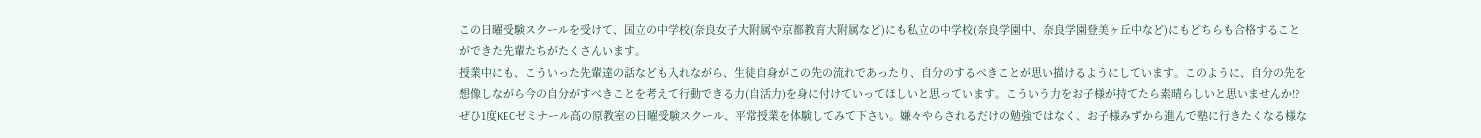この日曜受験スクールを受けて、国立の中学校(奈良女子大附属や京都教育大附属など)にも私立の中学校(奈良学園中、奈良学園登美ヶ丘中など)にもどちらも合格することができた先輩たちがたくさんいます。
授業中にも、こういった先輩達の話なども入れながら、生徒自身がこの先の流れであったり、自分のするべきことが思い描けるようにしています。このように、自分の先を想像しながら今の自分がすべきことを考えて行動できる力(自活力)を身に付けていってほしいと思っています。こういう力をお子様が持てたら素晴らしいと思いませんか!?
ぜひ1度KECゼミナール高の原教室の日曜受験スクール、平常授業を体験してみて下さい。嫌々やらされるだけの勉強ではなく、お子様みずから進んで塾に行きたくなる様な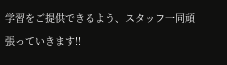学習をご提供できるよう、スタッフ一同頑張っていきます!!